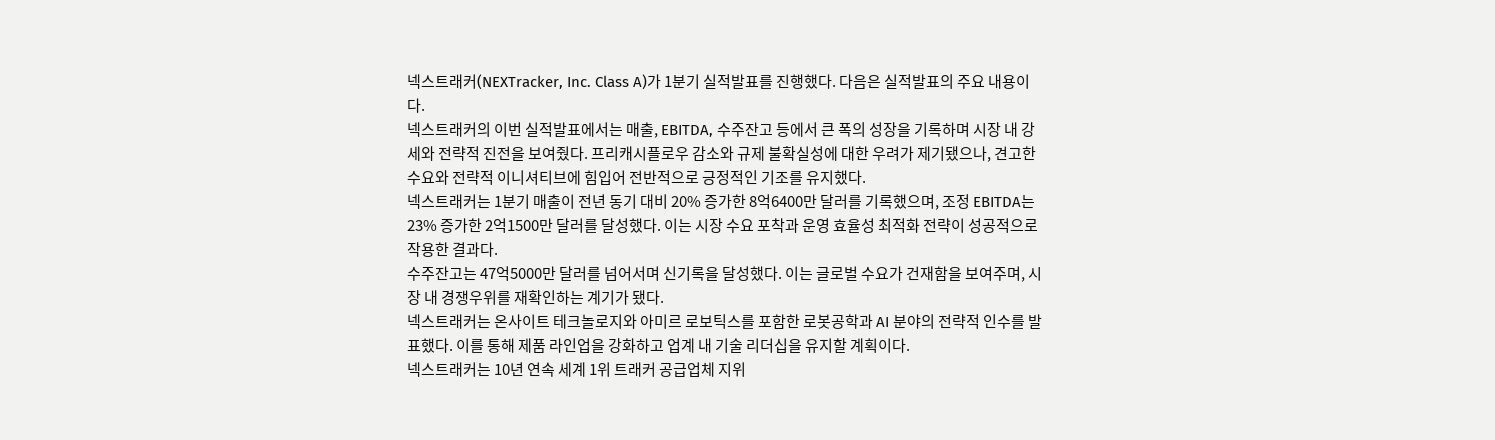넥스트래커(NEXTracker, Inc. Class A)가 1분기 실적발표를 진행했다. 다음은 실적발표의 주요 내용이다.
넥스트래커의 이번 실적발표에서는 매출, EBITDA, 수주잔고 등에서 큰 폭의 성장을 기록하며 시장 내 강세와 전략적 진전을 보여줬다. 프리캐시플로우 감소와 규제 불확실성에 대한 우려가 제기됐으나, 견고한 수요와 전략적 이니셔티브에 힘입어 전반적으로 긍정적인 기조를 유지했다.
넥스트래커는 1분기 매출이 전년 동기 대비 20% 증가한 8억6400만 달러를 기록했으며, 조정 EBITDA는 23% 증가한 2억1500만 달러를 달성했다. 이는 시장 수요 포착과 운영 효율성 최적화 전략이 성공적으로 작용한 결과다.
수주잔고는 47억5000만 달러를 넘어서며 신기록을 달성했다. 이는 글로벌 수요가 건재함을 보여주며, 시장 내 경쟁우위를 재확인하는 계기가 됐다.
넥스트래커는 온사이트 테크놀로지와 아미르 로보틱스를 포함한 로봇공학과 AI 분야의 전략적 인수를 발표했다. 이를 통해 제품 라인업을 강화하고 업계 내 기술 리더십을 유지할 계획이다.
넥스트래커는 10년 연속 세계 1위 트래커 공급업체 지위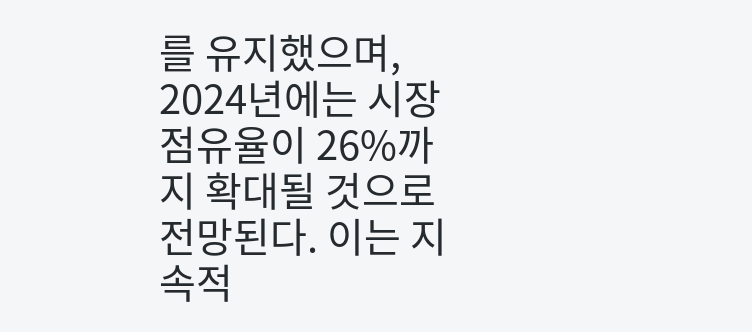를 유지했으며, 2024년에는 시장점유율이 26%까지 확대될 것으로 전망된다. 이는 지속적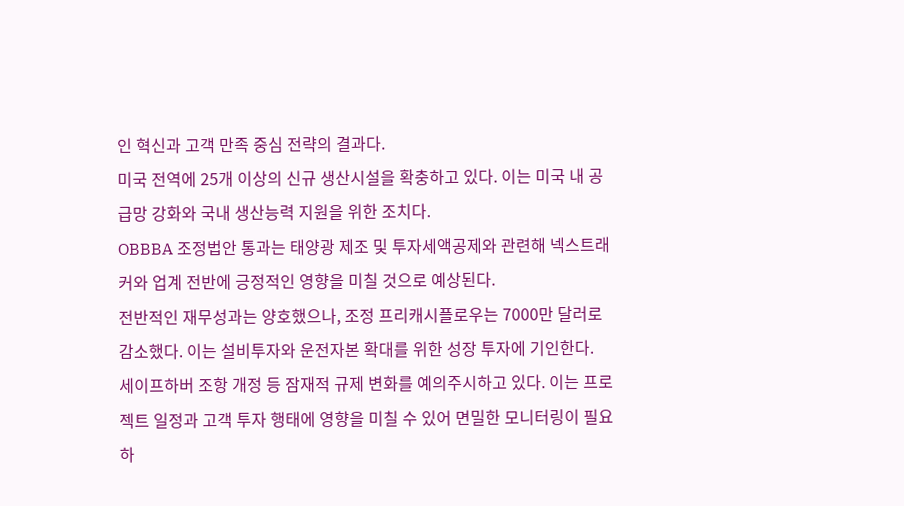인 혁신과 고객 만족 중심 전략의 결과다.
미국 전역에 25개 이상의 신규 생산시설을 확충하고 있다. 이는 미국 내 공급망 강화와 국내 생산능력 지원을 위한 조치다.
OBBBA 조정법안 통과는 태양광 제조 및 투자세액공제와 관련해 넥스트래커와 업계 전반에 긍정적인 영향을 미칠 것으로 예상된다.
전반적인 재무성과는 양호했으나, 조정 프리캐시플로우는 7000만 달러로 감소했다. 이는 설비투자와 운전자본 확대를 위한 성장 투자에 기인한다.
세이프하버 조항 개정 등 잠재적 규제 변화를 예의주시하고 있다. 이는 프로젝트 일정과 고객 투자 행태에 영향을 미칠 수 있어 면밀한 모니터링이 필요하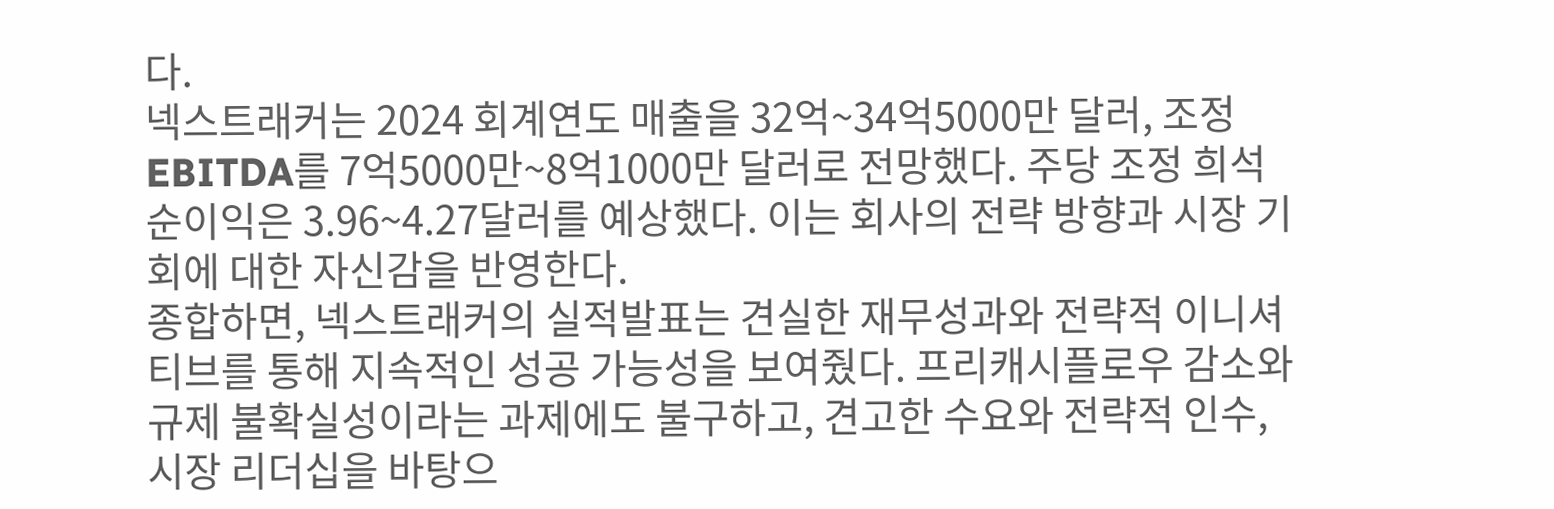다.
넥스트래커는 2024 회계연도 매출을 32억~34억5000만 달러, 조정 EBITDA를 7억5000만~8억1000만 달러로 전망했다. 주당 조정 희석 순이익은 3.96~4.27달러를 예상했다. 이는 회사의 전략 방향과 시장 기회에 대한 자신감을 반영한다.
종합하면, 넥스트래커의 실적발표는 견실한 재무성과와 전략적 이니셔티브를 통해 지속적인 성공 가능성을 보여줬다. 프리캐시플로우 감소와 규제 불확실성이라는 과제에도 불구하고, 견고한 수요와 전략적 인수, 시장 리더십을 바탕으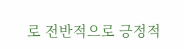로 전반적으로 긍정적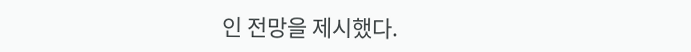인 전망을 제시했다.